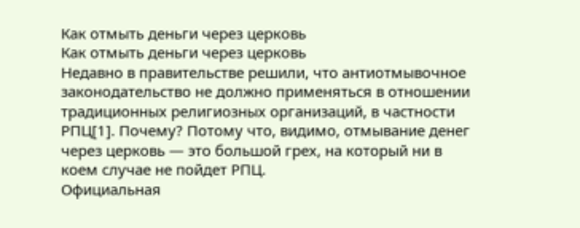Как отмыть деньги через церковь
Как отмыть деньги через церковь
Недавно в правительстве решили, что антиотмывочное законодательство не должно применяться в отношении традиционных религиозных организаций, в частности РПЦ[1]. Почему? Потому что, видимо, отмывание денег через церковь — это большой грех, на который ни в коем случае не пойдет РПЦ.
Официальная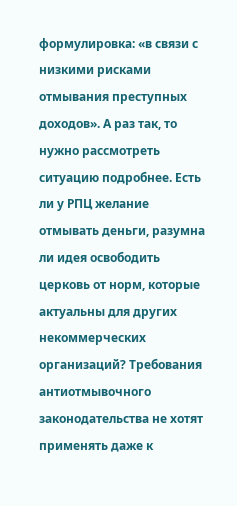формулировка: «в связи с низкими рисками отмывания преступных доходов». А раз так, то нужно рассмотреть ситуацию подробнее. Есть ли у РПЦ желание отмывать деньги, разумна ли идея освободить церковь от норм, которые актуальны для других некоммерческих организаций? Требования антиотмывочного законодательства не хотят применять даже к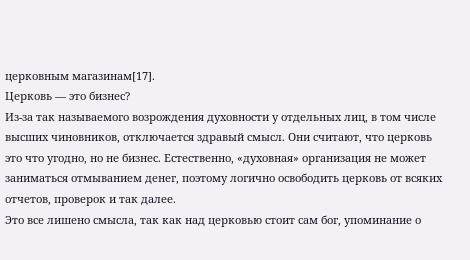церковным магазинам[17].
Церковь — это бизнес?
Из-за так называемого возрождения духовности у отдельных лиц, в том числе высших чиновников, отключается здравый смысл. Они считают, что церковь это что угодно, но не бизнес. Естественно, «духовная» организация не может заниматься отмыванием денег, поэтому логично освободить церковь от всяких отчетов, проверок и так далее.
Это все лишено смысла, так как над церковью стоит сам бог, упоминание о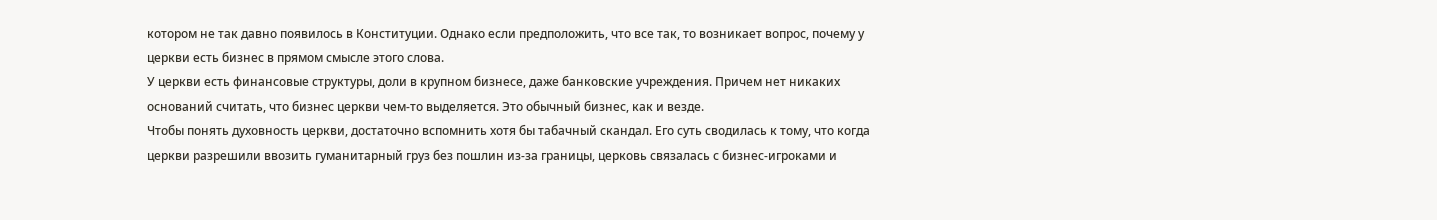котором не так давно появилось в Конституции. Однако если предположить, что все так, то возникает вопрос, почему у церкви есть бизнес в прямом смысле этого слова.
У церкви есть финансовые структуры, доли в крупном бизнесе, даже банковские учреждения. Причем нет никаких оснований считать, что бизнес церкви чем-то выделяется. Это обычный бизнес, как и везде.
Чтобы понять духовность церкви, достаточно вспомнить хотя бы табачный скандал. Его суть сводилась к тому, что когда церкви разрешили ввозить гуманитарный груз без пошлин из-за границы, церковь связалась с бизнес-игроками и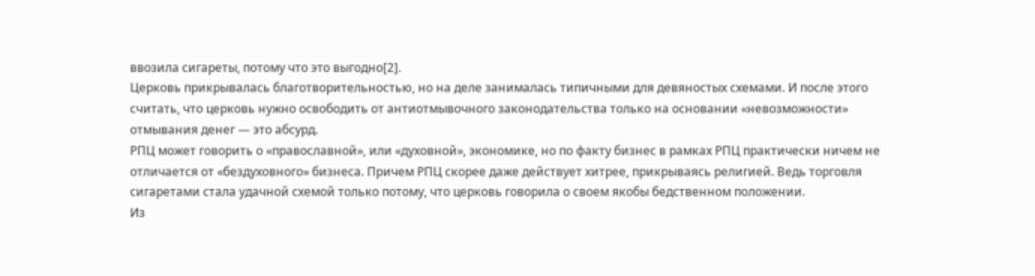ввозила сигареты, потому что это выгодно[2].
Церковь прикрывалась благотворительностью, но на деле занималась типичными для девяностых схемами. И после этого считать, что церковь нужно освободить от антиотмывочного законодательства только на основании «невозможности» отмывания денег — это абсурд.
РПЦ может говорить о «православной», или «духовной», экономике, но по факту бизнес в рамках РПЦ практически ничем не отличается от «бездуховного» бизнеса. Причем РПЦ скорее даже действует хитрее, прикрываясь религией. Ведь торговля сигаретами стала удачной схемой только потому, что церковь говорила о своем якобы бедственном положении.
Из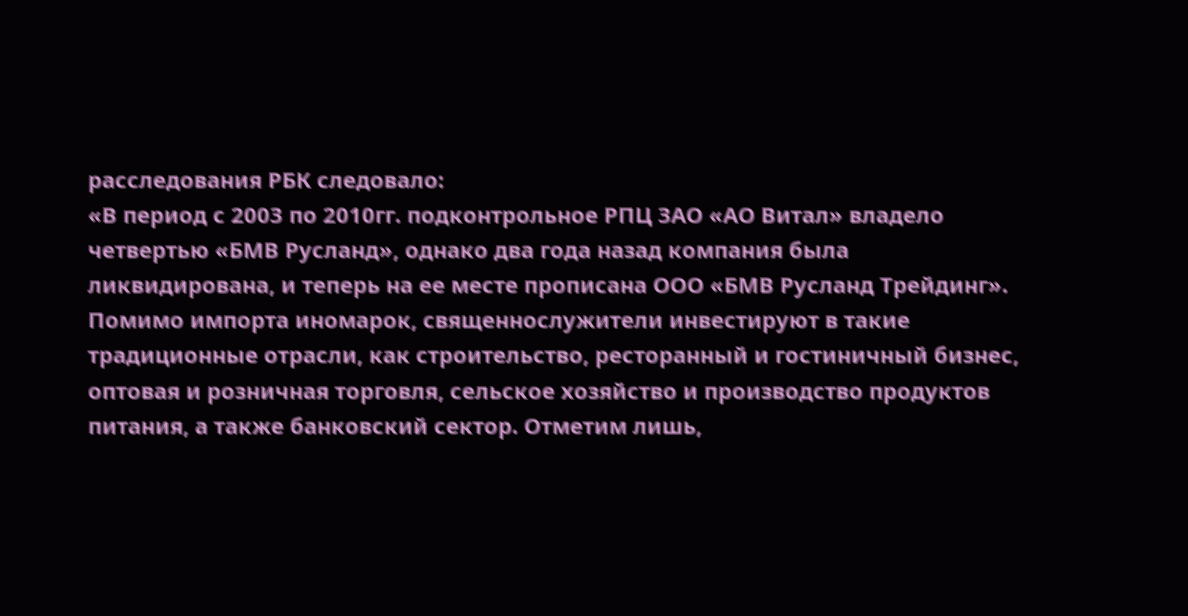расследования РБК следовало:
«В период с 2003 по 2010гг. подконтрольное РПЦ ЗАО «АО Витал» владело четвертью «БМВ Русланд», однако два года назад компания была ликвидирована, и теперь на ее месте прописана ООО «БМВ Русланд Трейдинг».
Помимо импорта иномарок, священнослужители инвестируют в такие традиционные отрасли, как строительство, ресторанный и гостиничный бизнес, оптовая и розничная торговля, сельское хозяйство и производство продуктов питания, а также банковский сектор. Отметим лишь,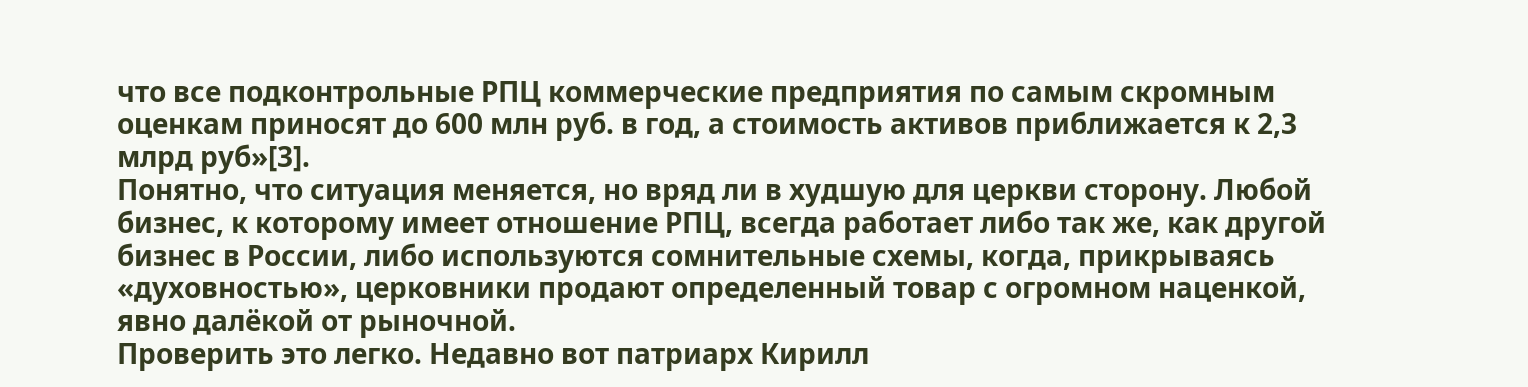что все подконтрольные РПЦ коммерческие предприятия по самым скромным оценкам приносят до 600 млн руб. в год, а стоимость активов приближается к 2,3 млрд руб»[3].
Понятно, что ситуация меняется, но вряд ли в худшую для церкви сторону. Любой бизнес, к которому имеет отношение РПЦ, всегда работает либо так же, как другой бизнес в России, либо используются сомнительные схемы, когда, прикрываясь «духовностью», церковники продают определенный товар с огромном наценкой, явно далёкой от рыночной.
Проверить это легко. Недавно вот патриарх Кирилл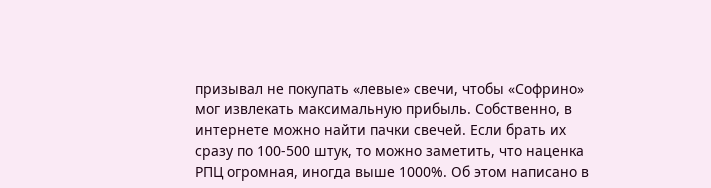призывал не покупать «левые» свечи, чтобы «Софрино» мог извлекать максимальную прибыль. Собственно, в интернете можно найти пачки свечей. Если брать их сразу по 100-500 штук, то можно заметить, что наценка РПЦ огромная, иногда выше 1000%. Об этом написано в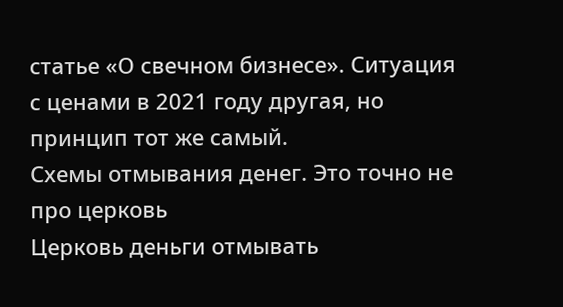статье «О свечном бизнесе». Ситуация с ценами в 2021 году другая, но принцип тот же самый.
Схемы отмывания денег. Это точно не про церковь
Церковь деньги отмывать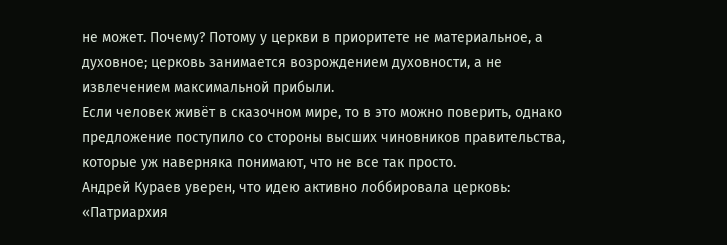не может. Почему? Потому у церкви в приоритете не материальное, а духовное; церковь занимается возрождением духовности, а не извлечением максимальной прибыли.
Если человек живёт в сказочном мире, то в это можно поверить, однако предложение поступило со стороны высших чиновников правительства, которые уж наверняка понимают, что не все так просто.
Андрей Кураев уверен, что идею активно лоббировала церковь:
«Патриархия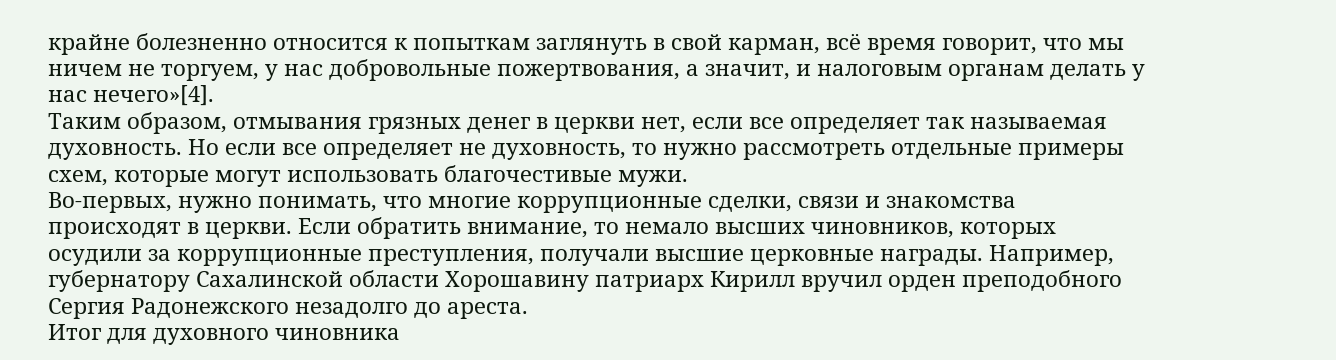крайне болезненно относится к попыткам заглянуть в свой карман, всё время говорит, что мы ничем не торгуем, у нас добровольные пожертвования, а значит, и налоговым органам делать у нас нечего»[4].
Таким образом, отмывания грязных денег в церкви нет, если все определяет так называемая духовность. Но если все определяет не духовность, то нужно рассмотреть отдельные примеры схем, которые могут использовать благочестивые мужи.
Во-первых, нужно понимать, что многие коррупционные сделки, связи и знакомства происходят в церкви. Если обратить внимание, то немало высших чиновников, которых осудили за коррупционные преступления, получали высшие церковные награды. Например, губернатору Сахалинской области Хорошавину патриарх Кирилл вручил орден преподобного Сергия Радонежского незадолго до ареста.
Итог для духовного чиновника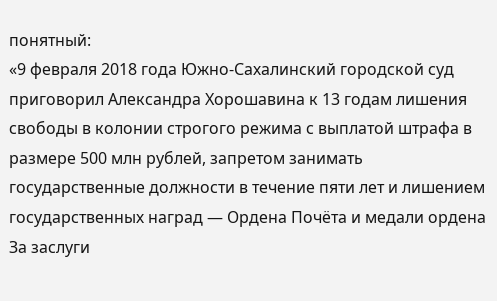понятный:
«9 февраля 2018 года Южно-Сахалинский городской суд приговорил Александра Хорошавина к 13 годам лишения свободы в колонии строгого режима с выплатой штрафа в размере 500 млн рублей, запретом занимать государственные должности в течение пяти лет и лишением государственных наград — Ордена Почёта и медали ордена За заслуги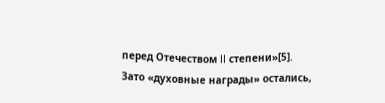перед Отечеством II степени»[5].
Зато «духовные награды» остались,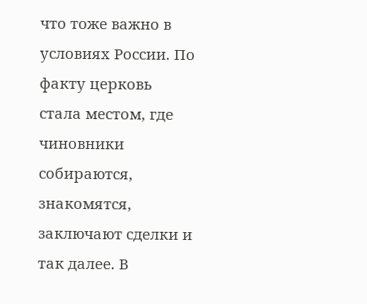что тоже важно в условиях России. По факту церковь стала местом, где чиновники собираются, знакомятся, заключают сделки и так далее. В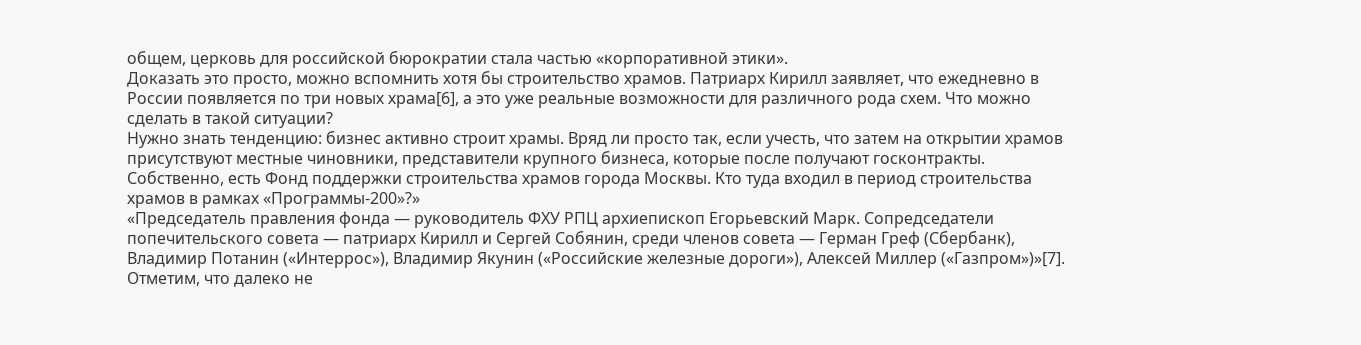общем, церковь для российской бюрократии стала частью «корпоративной этики».
Доказать это просто, можно вспомнить хотя бы строительство храмов. Патриарх Кирилл заявляет, что ежедневно в России появляется по три новых храма[6], а это уже реальные возможности для различного рода схем. Что можно сделать в такой ситуации?
Нужно знать тенденцию: бизнес активно строит храмы. Вряд ли просто так, если учесть, что затем на открытии храмов присутствуют местные чиновники, представители крупного бизнеса, которые после получают госконтракты. Собственно, есть Фонд поддержки строительства храмов города Москвы. Кто туда входил в период строительства храмов в рамках «Программы-200»?»
«Председатель правления фонда — руководитель ФХУ РПЦ архиепископ Егорьевский Марк. Сопредседатели попечительского совета — патриарх Кирилл и Сергей Собянин, среди членов совета — Герман Греф (Сбербанк), Владимир Потанин («Интеррос»), Владимир Якунин («Российские железные дороги»), Алексей Миллер («Газпром»)»[7].
Отметим, что далеко не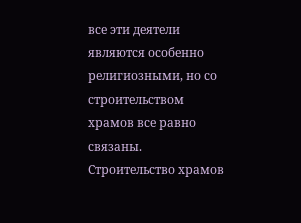все эти деятели являются особенно религиозными, но со строительством храмов все равно связаны. Строительство храмов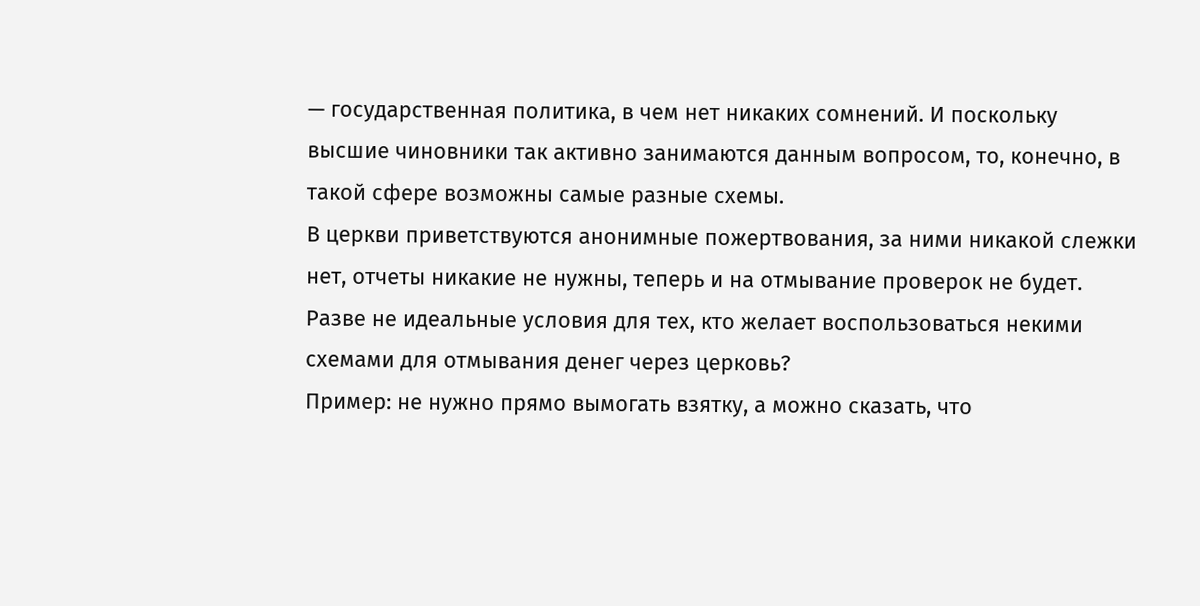— государственная политика, в чем нет никаких сомнений. И поскольку высшие чиновники так активно занимаются данным вопросом, то, конечно, в такой сфере возможны самые разные схемы.
В церкви приветствуются анонимные пожертвования, за ними никакой слежки нет, отчеты никакие не нужны, теперь и на отмывание проверок не будет. Разве не идеальные условия для тех, кто желает воспользоваться некими схемами для отмывания денег через церковь?
Пример: не нужно прямо вымогать взятку, а можно сказать, что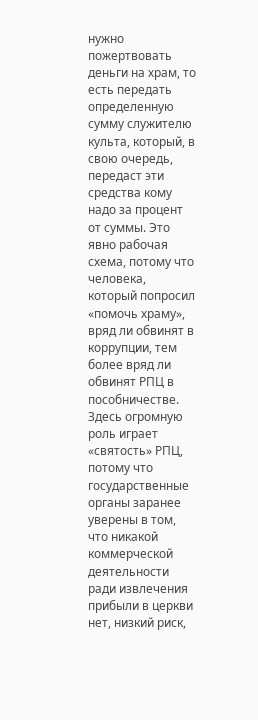нужно пожертвовать деньги на храм, то есть передать определенную сумму служителю культа, который, в свою очередь, передаст эти средства кому надо за процент от суммы. Это явно рабочая схема, потому что человека, который попросил «помочь храму», вряд ли обвинят в коррупции, тем более вряд ли обвинят РПЦ в пособничестве.
Здесь огромную роль играет «святость» РПЦ, потому что государственные органы заранее уверены в том, что никакой коммерческой деятельности ради извлечения прибыли в церкви нет, низкий риск,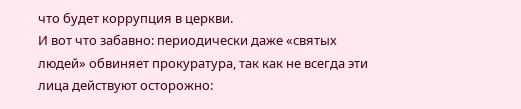что будет коррупция в церкви.
И вот что забавно: периодически даже «святых людей» обвиняет прокуратура, так как не всегда эти лица действуют осторожно: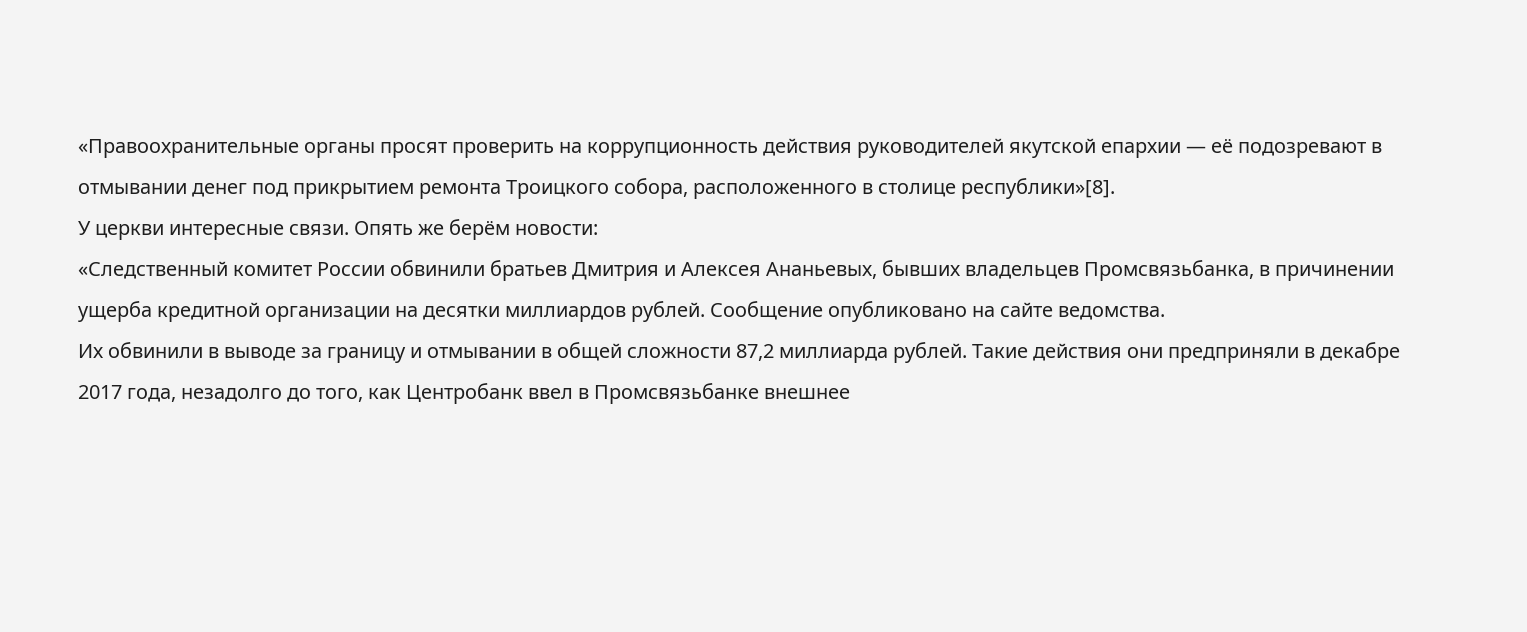«Правоохранительные органы просят проверить на коррупционность действия руководителей якутской епархии — её подозревают в отмывании денег под прикрытием ремонта Троицкого собора, расположенного в столице республики»[8].
У церкви интересные связи. Опять же берём новости:
«Следственный комитет России обвинили братьев Дмитрия и Алексея Ананьевых, бывших владельцев Промсвязьбанка, в причинении ущерба кредитной организации на десятки миллиардов рублей. Сообщение опубликовано на сайте ведомства.
Их обвинили в выводе за границу и отмывании в общей сложности 87,2 миллиарда рублей. Такие действия они предприняли в декабре 2017 года, незадолго до того, как Центробанк ввел в Промсвязьбанке внешнее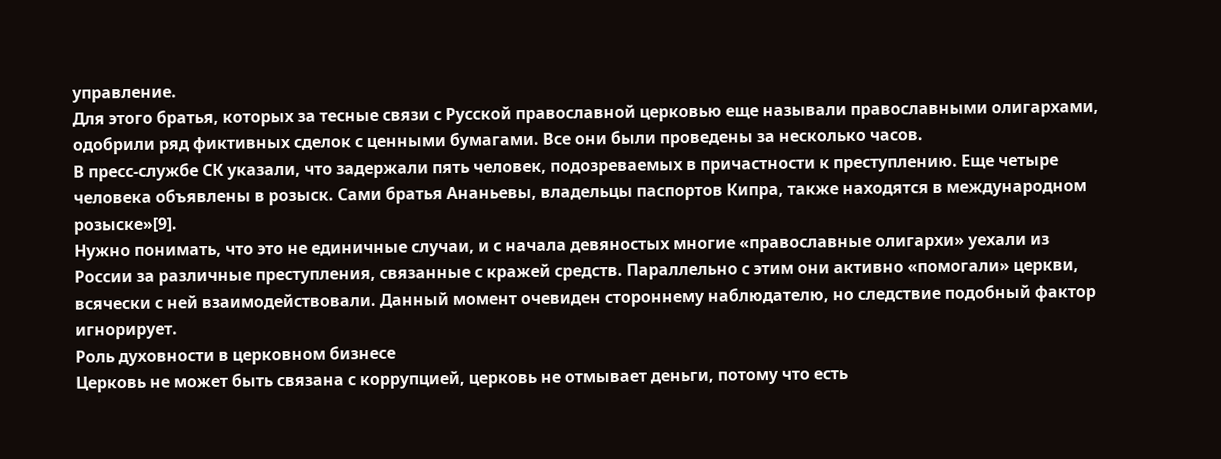управление.
Для этого братья, которых за тесные связи с Русской православной церковью еще называли православными олигархами, одобрили ряд фиктивных сделок с ценными бумагами. Все они были проведены за несколько часов.
В пресс-службе СК указали, что задержали пять человек, подозреваемых в причастности к преступлению. Еще четыре человека объявлены в розыск. Сами братья Ананьевы, владельцы паспортов Кипра, также находятся в международном розыске»[9].
Нужно понимать, что это не единичные случаи, и с начала девяностых многие «православные олигархи» уехали из России за различные преступления, связанные с кражей средств. Параллельно с этим они активно «помогали» церкви, всячески с ней взаимодействовали. Данный момент очевиден стороннему наблюдателю, но следствие подобный фактор игнорирует.
Роль духовности в церковном бизнесе
Церковь не может быть связана с коррупцией, церковь не отмывает деньги, потому что есть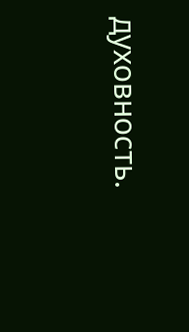духовность.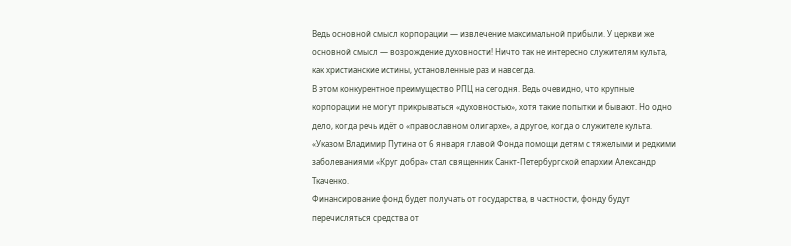Ведь основной смысл корпорации — извлечение максимальной прибыли. У церкви же основной смысл — возрождение духовности! Ничто так не интересно служителям культа, как христианские истины, установленные раз и навсегда.
В этом конкурентное преимущество РПЦ на сегодня. Ведь очевидно, что крупные корпорации не могут прикрываться «духовностью», хотя такие попытки и бывают. Но одно дело, когда речь идёт о «православном олигархе», а другое, когда о служителе культа.
«Указом Владимир Путина от 6 января главой Фонда помощи детям с тяжелыми и редкими заболеваниями «Круг добра» стал священник Санкт-Петербургской епархии Александр Ткаченко.
Финансирование фонд будет получать от государства, в частности, фонду будут перечисляться средства от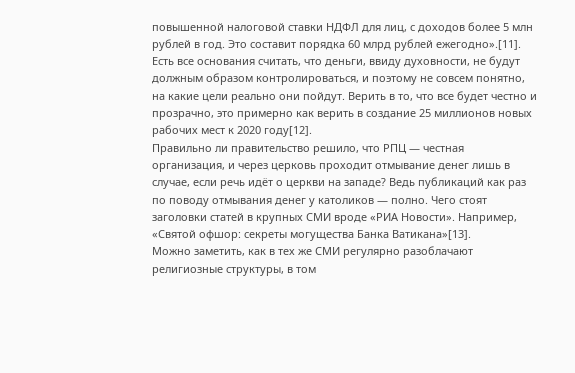повышенной налоговой ставки НДФЛ для лиц, с доходов более 5 млн рублей в год. Это составит порядка 60 млрд рублей ежегодно».[11].
Есть все основания считать, что деньги, ввиду духовности, не будут должным образом контролироваться, и поэтому не совсем понятно, на какие цели реально они пойдут. Верить в то, что все будет честно и прозрачно, это примерно как верить в создание 25 миллионов новых рабочих мест к 2020 году[12].
Правильно ли правительство решило, что РПЦ — честная организация, и через церковь проходит отмывание денег лишь в случае, если речь идёт о церкви на западе? Ведь публикаций как раз по поводу отмывания денег у католиков — полно. Чего стоят заголовки статей в крупных СМИ вроде «РИА Новости». Например, «Святой офшор: секреты могущества Банка Ватикана»[13].
Можно заметить, как в тех же СМИ регулярно разоблачают религиозные структуры, в том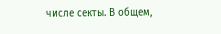числе секты. В общем,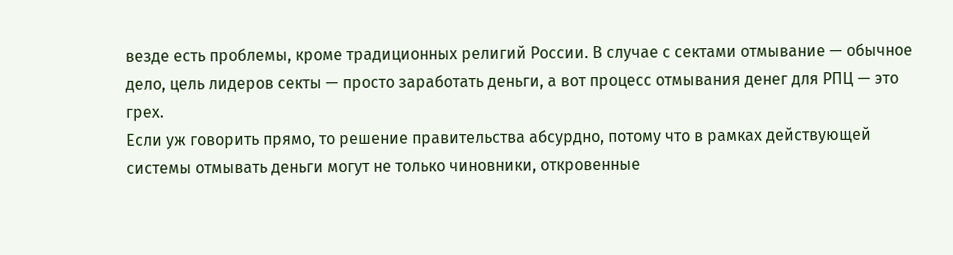везде есть проблемы, кроме традиционных религий России. В случае с сектами отмывание — обычное дело, цель лидеров секты — просто заработать деньги, а вот процесс отмывания денег для РПЦ — это грех.
Если уж говорить прямо, то решение правительства абсурдно, потому что в рамках действующей системы отмывать деньги могут не только чиновники, откровенные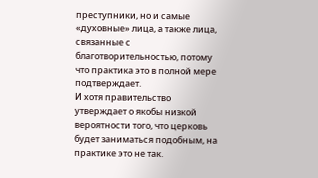преступники, но и самые «духовные» лица, а также лица, связанные с благотворительностью, потому что практика это в полной мере подтверждает.
И хотя правительство утверждает о якобы низкой вероятности того, что церковь будет заниматься подобным, на практике это не так.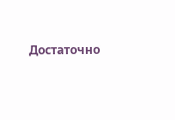Достаточно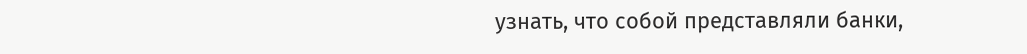узнать, что собой представляли банки,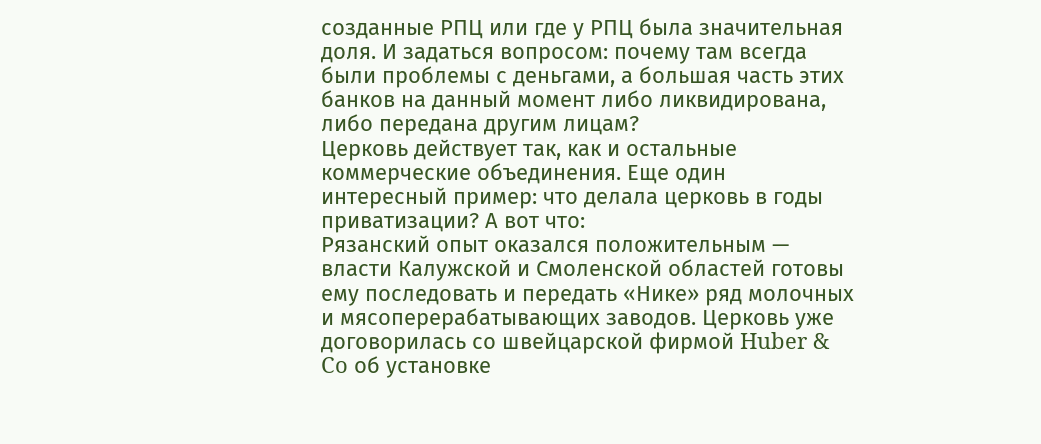созданные РПЦ или где у РПЦ была значительная доля. И задаться вопросом: почему там всегда были проблемы с деньгами, а большая часть этих банков на данный момент либо ликвидирована, либо передана другим лицам?
Церковь действует так, как и остальные коммерческие объединения. Еще один интересный пример: что делала церковь в годы приватизации? А вот что:
Рязанский опыт оказался положительным — власти Калужской и Смоленской областей готовы ему последовать и передать «Нике» ряд молочных и мясоперерабатывающих заводов. Церковь уже договорилась со швейцарской фирмой Huber & Co об установке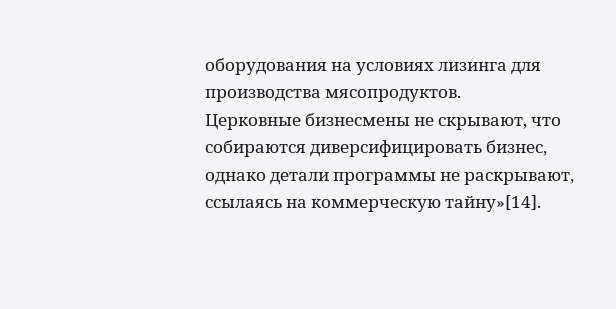оборудования на условиях лизинга для производства мясопродуктов.
Церковные бизнесмены не скрывают, что собираются диверсифицировать бизнес, однако детали программы не раскрывают, ссылаясь на коммерческую тайну»[14].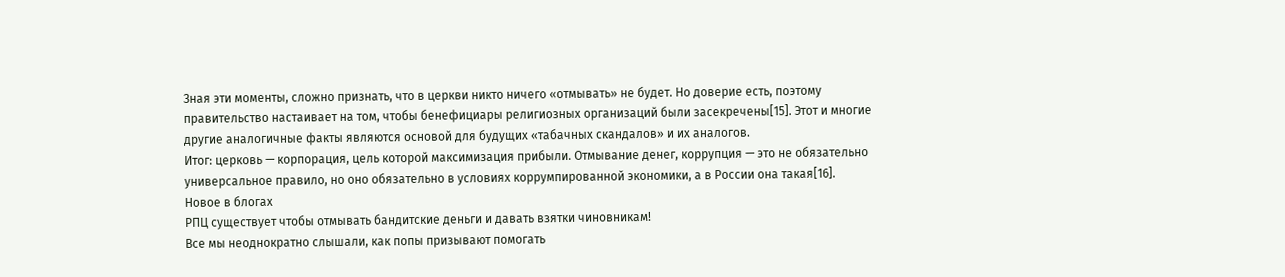Зная эти моменты, сложно признать, что в церкви никто ничего «отмывать» не будет. Но доверие есть, поэтому правительство настаивает на том, чтобы бенефициары религиозных организаций были засекречены[15]. Этот и многие другие аналогичные факты являются основой для будущих «табачных скандалов» и их аналогов.
Итог: церковь — корпорация, цель которой максимизация прибыли. Отмывание денег, коррупция — это не обязательно универсальное правило, но оно обязательно в условиях коррумпированной экономики, а в России она такая[16].
Новое в блогах
РПЦ существует чтобы отмывать бандитские деньги и давать взятки чиновникам!
Все мы неоднократно слышали, как попы призывают помогать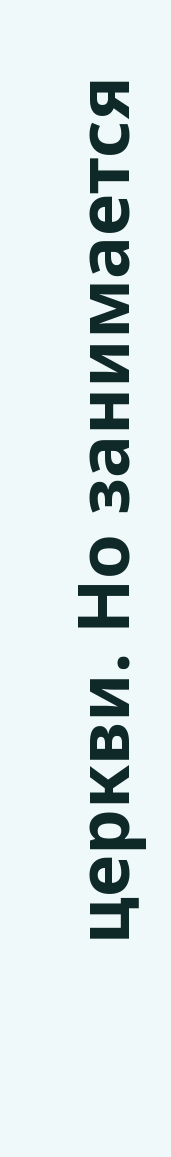церкви. Но занимается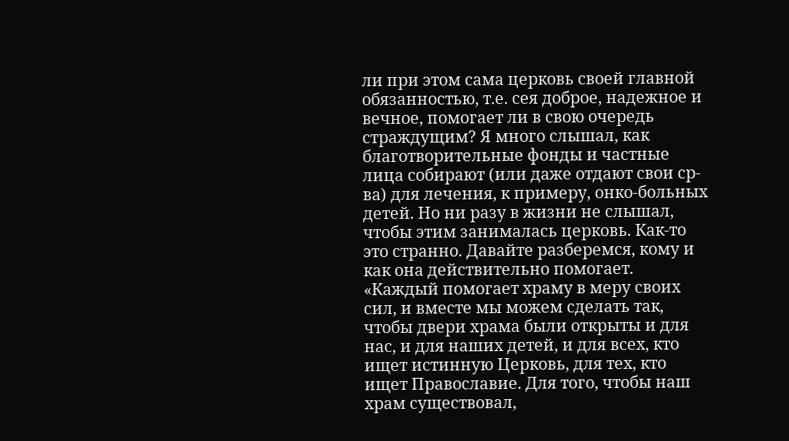ли при этом сама церковь своей главной обязанностью, т.е. сея доброе, надежное и вечное, помогает ли в свою очередь страждущим? Я много слышал, как благотворительные фонды и частные лица собирают (или даже отдают свои ср-ва) для лечения, к примеру, онко-больных детей. Но ни разу в жизни не слышал, чтобы этим занималась церковь. Как-то это странно. Давайте разберемся, кому и как она действительно помогает.
«Каждый помогает храму в меру своих сил, и вместе мы можем сделать так, чтобы двери храма были открыты и для нас, и для наших детей, и для всех, кто ищет истинную Церковь, для тех, кто ищет Православие. Для того, чтобы наш храм существовал,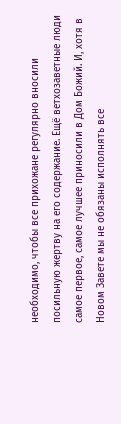необходимо, чтобы все прихожане регулярно вносили посильную жертву на его содержание. Ещё ветхозаветные люди самое первое, самое лучшее приносили в Дом Божий. И, хотя в Новом Завете мы не обязаны исполнять все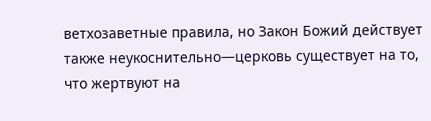ветхозаветные правила, но Закон Божий действует также неукоснительно—церковь существует на то, что жертвуют на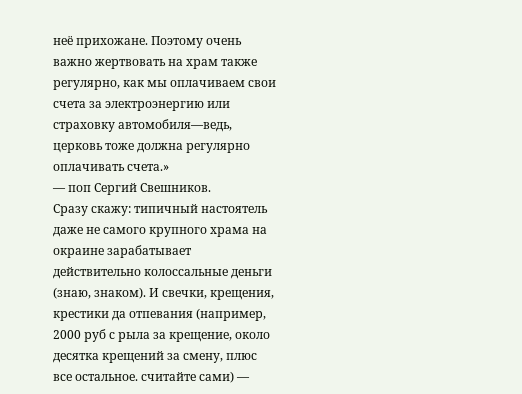неё прихожане. Поэтому очень важно жертвовать на храм также регулярно, как мы оплачиваем свои счета за электроэнергию или страховку автомобиля—ведь, церковь тоже должна регулярно оплачивать счета.»
— поп Сергий Свешников.
Сразу скажу: типичный настоятель даже не самого крупного храма на окраине зарабатывает действительно колоссальные деньги (знаю, знаком). И свечки, крещения, крестики да отпевания (например, 2000 руб с рыла за крещение, около десятка крещений за смену, плюс все остальное. считайте сами) —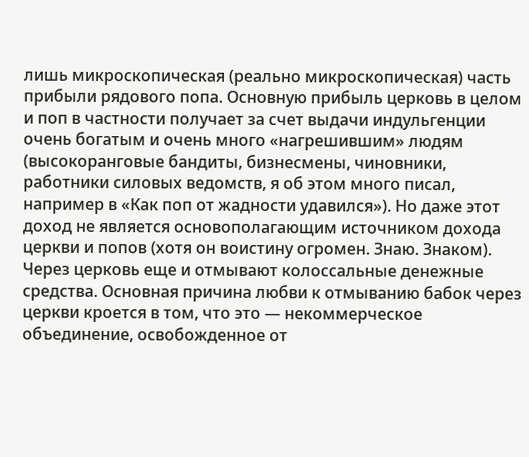лишь микроскопическая (реально микроскопическая) часть прибыли рядового попа. Основную прибыль церковь в целом и поп в частности получает за счет выдачи индульгенции очень богатым и очень много «нагрешившим» людям (высокоранговые бандиты, бизнесмены, чиновники, работники силовых ведомств, я об этом много писал, например в «Как поп от жадности удавился»). Но даже этот доход не является основополагающим источником дохода церкви и попов (хотя он воистину огромен. Знаю. Знаком).
Через церковь еще и отмывают колоссальные денежные средства. Основная причина любви к отмыванию бабок через церкви кроется в том, что это — некоммерческое объединение, освобожденное от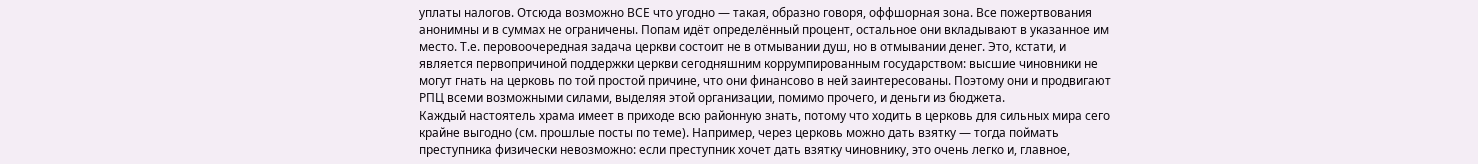уплаты налогов. Отсюда возможно ВСЕ что угодно — такая, образно говоря, оффшорная зона. Все пожертвования анонимны и в суммах не ограничены. Попам идёт определённый процент, остальное они вкладывают в указанное им место. Т.е. перовоочередная задача церкви состоит не в отмывании душ, но в отмывании денег. Это, кстати, и является первопричиной поддержки церкви сегодняшним коррумпированным государством: высшие чиновники не могут гнать на церковь по той простой причине, что они финансово в ней заинтересованы. Поэтому они и продвигают РПЦ всеми возможными силами, выделяя этой организации, помимо прочего, и деньги из бюджета.
Каждый настоятель храма имеет в приходе всю районную знать, потому что ходить в церковь для сильных мира сего крайне выгодно (см. прошлые посты по теме). Например, через церковь можно дать взятку — тогда поймать преступника физически невозможно: если преступник хочет дать взятку чиновнику, это очень легко и, главное,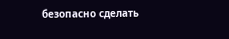безопасно сделать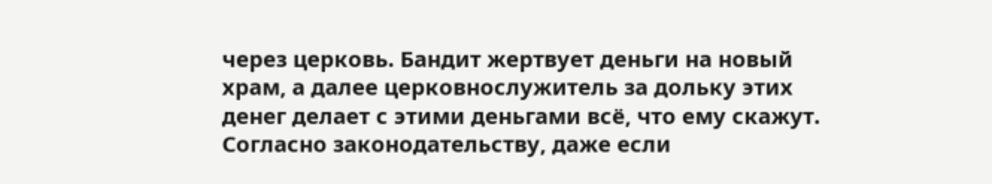через церковь. Бандит жертвует деньги на новый храм, а далее церковнослужитель за дольку этих денег делает с этими деньгами всё, что ему скажут. Согласно законодательству, даже если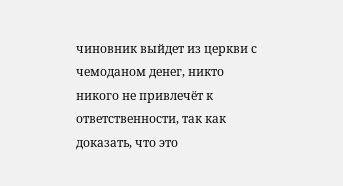чиновник выйдет из церкви с чемоданом денег, никто никого не привлечёт к ответственности, так как доказать, что это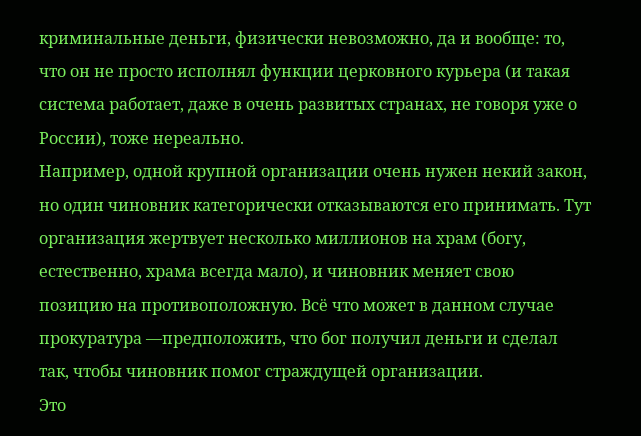криминальные деньги, физически невозможно, да и вообще: то, что он не просто исполнял функции церковного курьера (и такая система работает, даже в очень развитых странах, не говоря уже о России), тоже нереально.
Например, одной крупной организации очень нужен некий закон, но один чиновник категорически отказываются его принимать. Тут организация жертвует несколько миллионов на храм (богу, естественно, храма всегда мало), и чиновник меняет свою позицию на противоположную. Всё что может в данном случае прокуратура —предположить, что бог получил деньги и сделал так, чтобы чиновник помог страждущей организации.
Это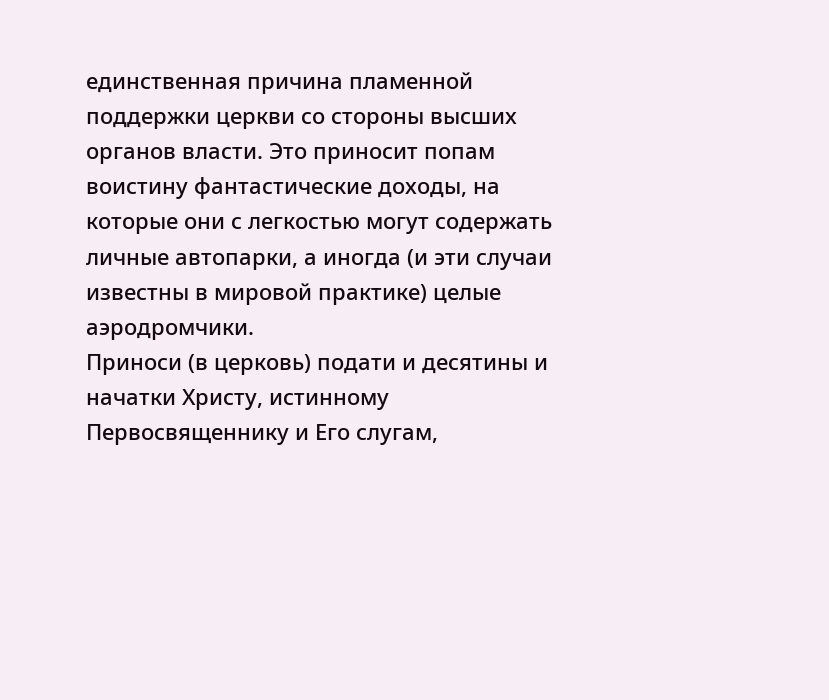единственная причина пламенной поддержки церкви со стороны высших органов власти. Это приносит попам воистину фантастические доходы, на которые они с легкостью могут содержать личные автопарки, а иногда (и эти случаи известны в мировой практике) целые аэродромчики.
Приноси (в церковь) подати и десятины и начатки Христу, истинному Первосвященнику и Его слугам,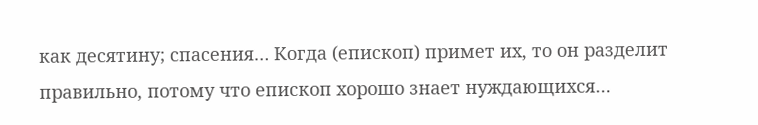как десятину; спасения… Когда (епископ) примет их, то он разделит правильно, потому что епископ хорошо знает нуждающихся…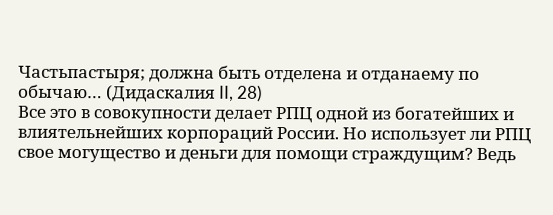Частьпастыря; должна быть отделена и отданаему по обычаю… (Дидаскалия II, 28)
Все это в совокупности делает РПЦ одной из богатейших и влиятельнейших корпораций России. Но использует ли РПЦ свое могущество и деньги для помощи страждущим? Ведь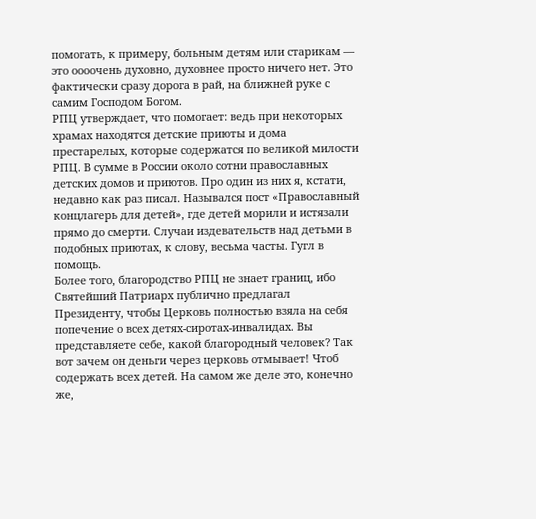помогать, к примеру, больным детям или старикам — это оооочень духовно, духовнее просто ничего нет. Это фактически сразу дорога в рай, на ближней руке с самим Господом Богом.
РПЦ утверждает, что помогает: ведь при некоторых храмах находятся детские приюты и дома престарелых, которые содержатся по великой милости РПЦ. В сумме в России около сотни православных детских домов и приютов. Про один из них я, кстати, недавно как раз писал. Назывался пост «Православный концлагерь для детей», где детей морили и истязали прямо до смерти. Случаи издевательств над детьми в подобных приютах, к слову, весьма часты. Гугл в помощь.
Более того, благородство РПЦ не знает границ, ибо Святейший Патриарх публично предлагал Президенту, чтобы Церковь полностью взяла на себя попечение о всех детях-сиротах-инвалидах. Вы представляете себе, какой благородный человек? Так вот зачем он деньги через церковь отмывает! Чтоб содержать всех детей. На самом же деле это, конечно же,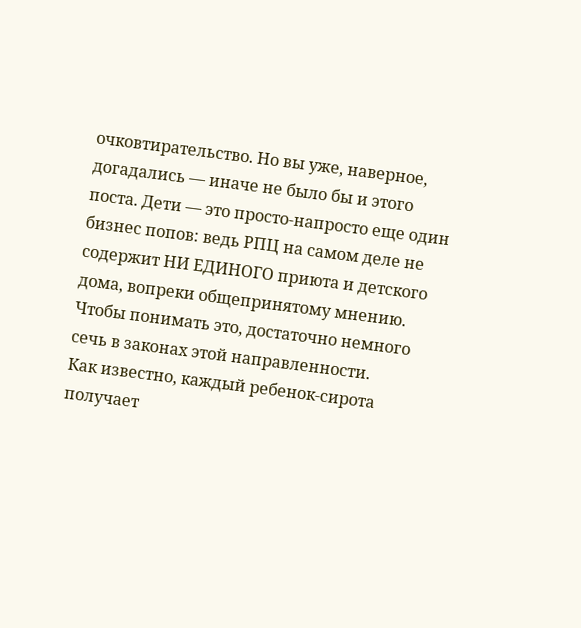очковтирательство. Но вы уже, наверное, догадались — иначе не было бы и этого поста. Дети — это просто-напросто еще один бизнес попов: ведь РПЦ на самом деле не содержит НИ ЕДИНОГО приюта и детского дома, вопреки общепринятому мнению. Чтобы понимать это, достаточно немного сечь в законах этой направленности.
Как известно, каждый ребенок-сирота получает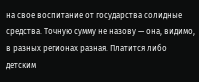на свое воспитание от государства солидные средства. Точную сумму не назову — она, видимо, в разных регионах разная. Платится либо детским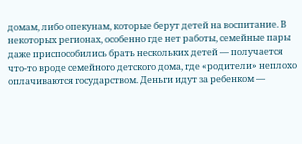домам, либо опекунам, которые берут детей на воспитание. В некоторых регионах, особенно где нет работы, семейные пары даже приспособились брать нескольких детей — получается что-то вроде семейного детского дома, где «родители» неплохо оплачиваются государством. Деньги идут за ребенком —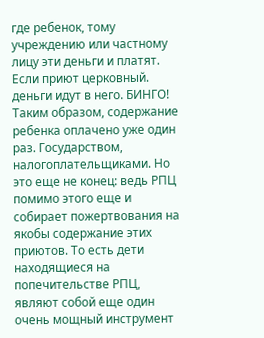где ребенок, тому учреждению или частному лицу эти деньги и платят. Если приют церковный. деньги идут в него. БИНГО!
Таким образом, содержание ребенка оплачено уже один раз. Государством, налогоплательщиками. Но это еще не конец: ведь РПЦ помимо этого еще и собирает пожертвования на якобы содержание этих приютов. То есть дети находящиеся на попечительстве РПЦ, являют собой еще один очень мощный инструмент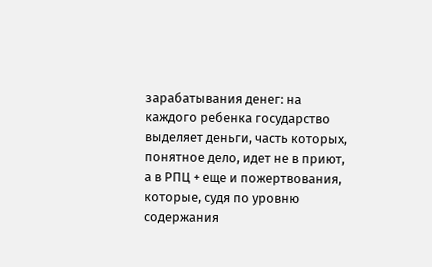зарабатывания денег: на каждого ребенка государство выделяет деньги, часть которых, понятное дело, идет не в приют, а в РПЦ + еще и пожертвования, которые, судя по уровню содержания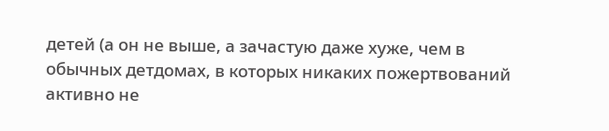детей (а он не выше, а зачастую даже хуже, чем в обычных детдомах, в которых никаких пожертвований активно не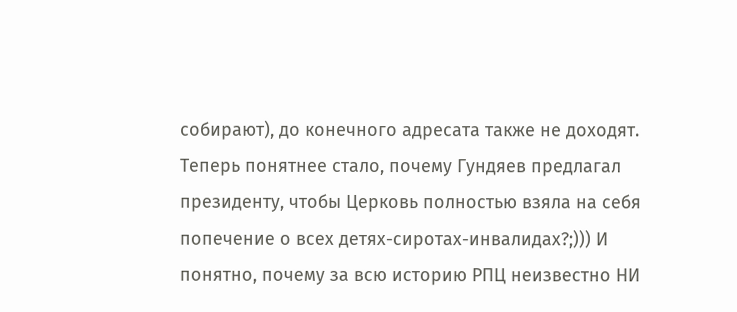собирают), до конечного адресата также не доходят. Теперь понятнее стало, почему Гундяев предлагал президенту, чтобы Церковь полностью взяла на себя попечение о всех детях-сиротах-инвалидах?;))) И понятно, почему за всю историю РПЦ неизвестно НИ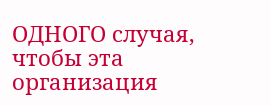ОДНОГО случая, чтобы эта организация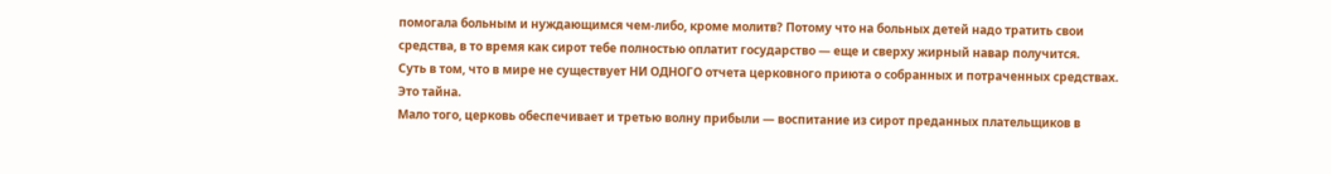помогала больным и нуждающимся чем-либо, кроме молитв? Потому что на больных детей надо тратить свои средства, в то время как сирот тебе полностью оплатит государство — еще и сверху жирный навар получится.
Суть в том, что в мире не существует НИ ОДНОГО отчета церковного приюта о собранных и потраченных средствах. Это тайна.
Мало того, церковь обеспечивает и третью волну прибыли — воспитание из сирот преданных плательщиков в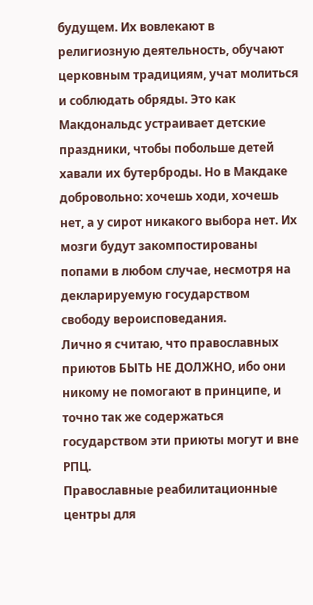будущем. Их вовлекают в религиозную деятельность, обучают церковным традициям, учат молиться и соблюдать обряды. Это как Макдональдс устраивает детские праздники, чтобы побольше детей хавали их бутерброды. Но в Макдаке добровольно: хочешь ходи, хочешь нет, а у сирот никакого выбора нет. Их мозги будут закомпостированы попами в любом случае, несмотря на декларируемую государством свободу вероисповедания.
Лично я считаю, что православных приютов БЫТЬ НЕ ДОЛЖНО, ибо они никому не помогают в принципе, и точно так же содержаться государством эти приюты могут и вне РПЦ.
Православные реабилитационные центры для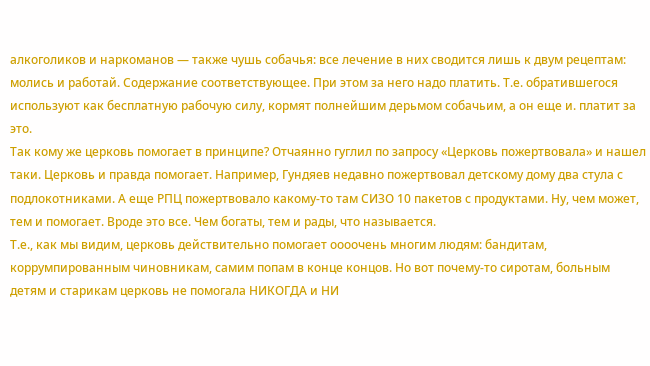алкоголиков и наркоманов — также чушь собачья: все лечение в них сводится лишь к двум рецептам: молись и работай. Содержание соответствующее. При этом за него надо платить. Т.е. обратившегося используют как бесплатную рабочую силу, кормят полнейшим дерьмом собачьим, а он еще и. платит за это.
Так кому же церковь помогает в принципе? Отчаянно гуглил по запросу «Церковь пожертвовала» и нашел таки. Церковь и правда помогает. Например, Гундяев недавно пожертвовал детскому дому два стула с подлокотниками. А еще РПЦ пожертвовало какому-то там СИЗО 10 пакетов с продуктами. Ну, чем может, тем и помогает. Вроде это все. Чем богаты, тем и рады, что называется.
Т.е., как мы видим, церковь действительно помогает оооочень многим людям: бандитам, коррумпированным чиновникам, самим попам в конце концов. Но вот почему-то сиротам, больным детям и старикам церковь не помогала НИКОГДА и НИ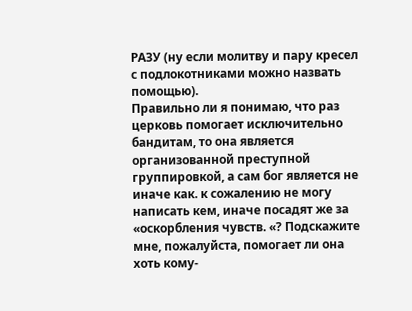РАЗУ (ну если молитву и пару кресел с подлокотниками можно назвать помощью).
Правильно ли я понимаю, что раз церковь помогает исключительно бандитам, то она является организованной преступной группировкой, а сам бог является не иначе как. к сожалению не могу написать кем, иначе посадят же за «оскорбления чувств. «? Подскажите мне, пожалуйста, помогает ли она хоть кому-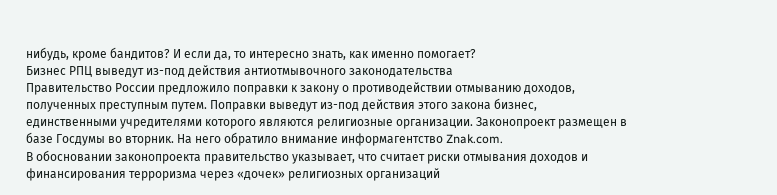нибудь, кроме бандитов? И если да, то интересно знать, как именно помогает?
Бизнес РПЦ выведут из-под действия антиотмывочного законодательства
Правительство России предложило поправки к закону о противодействии отмыванию доходов, полученных преступным путем. Поправки выведут из-под действия этого закона бизнес, единственными учредителями которого являются религиозные организации. Законопроект размещен в базе Госдумы во вторник. На него обратило внимание информагентство Znak.com.
В обосновании законопроекта правительство указывает, что считает риски отмывания доходов и финансирования терроризма через «дочек» религиозных организаций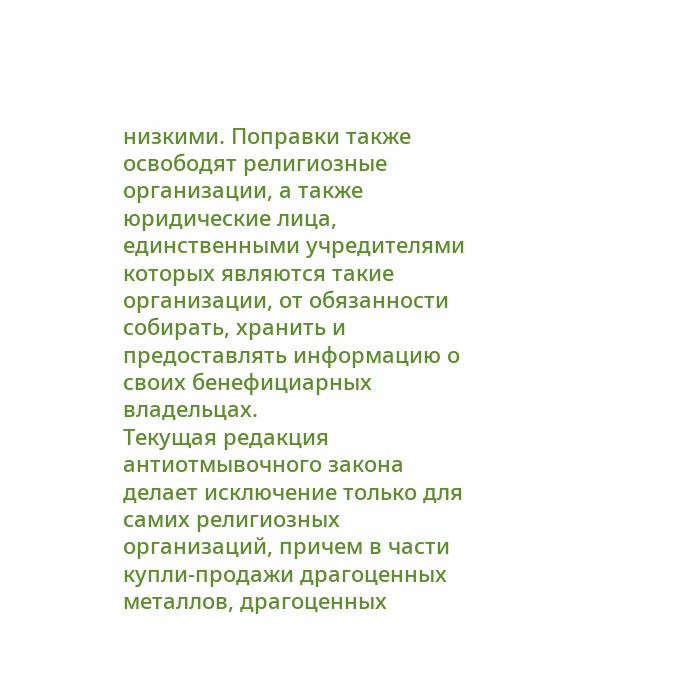низкими. Поправки также освободят религиозные организации, а также юридические лица, единственными учредителями которых являются такие организации, от обязанности собирать, хранить и предоставлять информацию о своих бенефициарных владельцах.
Текущая редакция антиотмывочного закона делает исключение только для самих религиозных организаций, причем в части купли-продажи драгоценных металлов, драгоценных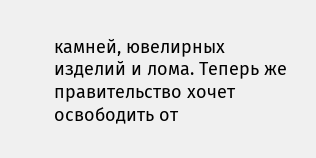камней, ювелирных изделий и лома. Теперь же правительство хочет освободить от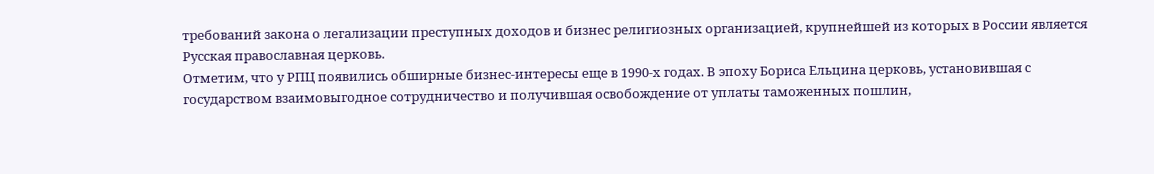требований закона о легализации преступных доходов и бизнес религиозных организацией, крупнейшей из которых в России является Русская православная церковь.
Отметим, что у РПЦ появились обширные бизнес-интересы еще в 1990-х годах. В эпоху Бориса Ельцина церковь, установившая с государством взаимовыгодное сотрудничество и получившая освобождение от уплаты таможенных пошлин,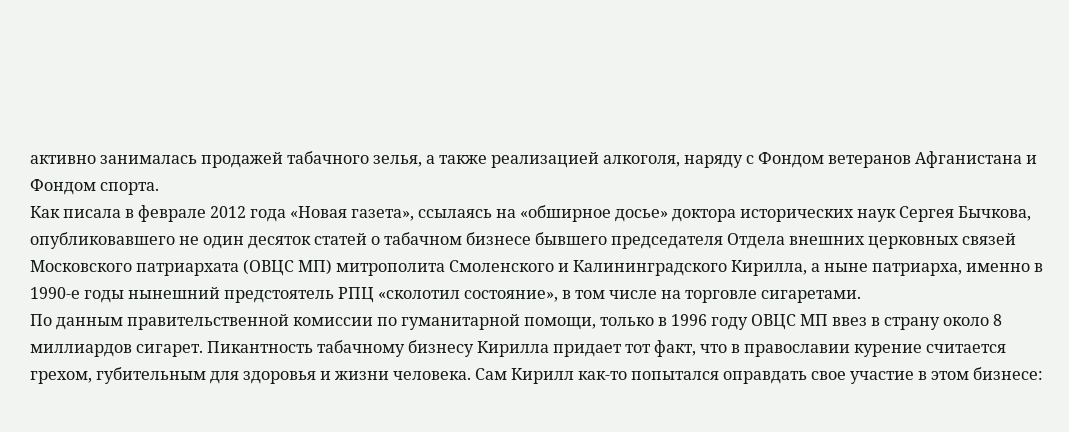активно занималась продажей табачного зелья, а также реализацией алкоголя, наряду с Фондом ветеранов Афганистана и Фондом спорта.
Как писала в феврале 2012 года «Новая газета», ссылаясь на «обширное досье» доктора исторических наук Сергея Бычкова, опубликовавшего не один десяток статей о табачном бизнесе бывшего председателя Отдела внешних церковных связей Московского патриархата (ОВЦС МП) митрополита Смоленского и Калининградского Кирилла, а ныне патриарха, именно в 1990-е годы нынешний предстоятель РПЦ «сколотил состояние», в том числе на торговле сигаретами.
По данным правительственной комиссии по гуманитарной помощи, только в 1996 году ОВЦС МП ввез в страну около 8 миллиардов сигарет. Пикантность табачному бизнесу Кирилла придает тот факт, что в православии курение считается грехом, губительным для здоровья и жизни человека. Сам Кирилл как-то попытался оправдать свое участие в этом бизнесе: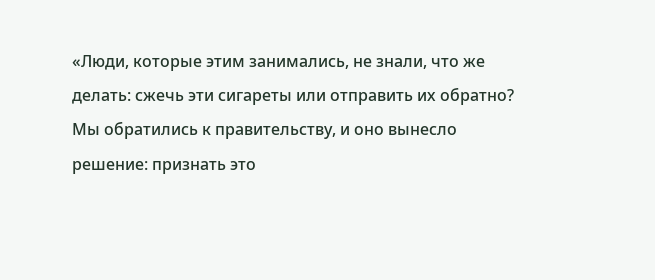«Люди, которые этим занимались, не знали, что же делать: сжечь эти сигареты или отправить их обратно? Мы обратились к правительству, и оно вынесло решение: признать это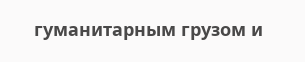гуманитарным грузом и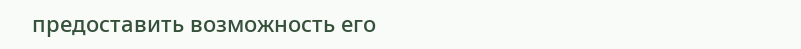предоставить возможность его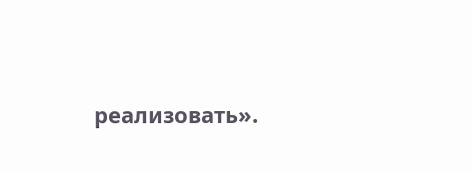реализовать».